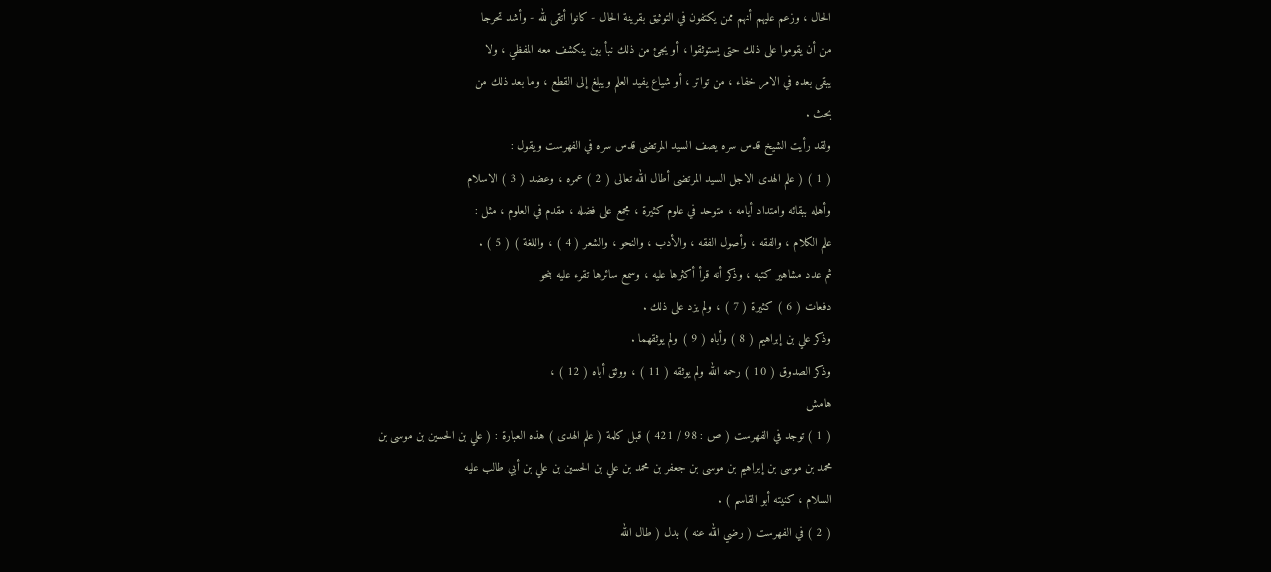الحال ، وزعم عليهم أنهم ممن يكتفون في التوثيق بقرينة الحال - كانوا أتقى لله - وأشد تحرجا
من أن يقوموا على ذلك حتى يستوثقوا ، أو يجئ من ذلك نبأ بين ينكشف معه المفظي ، ولا
يبقى بعده في الامر خفاء ، من تواتر ، أو شياع يفيد العلم ويبلغ إلى القطع ، وما بعد ذلك من
بحث .
ولقد رأيت الشيخ قدس سره يصف السيد المرتضى قدس سره في الفهرست ويقول :
( 1 ) ( علم الهدى الاجل السيد المرتضى أطال الله تعالى ( 2 ) عمره ، وعضد ( 3 ) الاسلام
وأهله ببقائه وامتداد أيامه ، متوحد في علوم كثيرة ، مجمع على فضله ، مقدم في العلوم ، مثل :
علم الكلام ، والفقه ، وأصول الفقه ، والأدب ، والنحو ، والشعر ( 4 ) ، واللغة ) ( 5 ) .
ثم عدد مشاهير كتبه ، وذكر أنه قرأ أكثرها عليه ، وسمع سائرها تقرء عليه بنحو
دفعات ( 6 ) كثيرة ( 7 ) ، ولم يزد على ذلك .
وذكر علي بن إبراهيم ( 8 ) وأباه ( 9 ) ولم يوثقهما .
وذكر الصدوق ( 10 ) رحمه الله ولم يوثقه ( 11 ) ، ووثق أباه ( 12 ) ،
هامش
( 1 ) توجد في الفهرست ( ص : 98 / 421 ) قبل كلمة ( علم الهدى ) هذه العبارة : ( علي بن الحسين بن موسى بن
محمد بن موسى بن إبراهيم بن موسى بن جعفر بن محمد بن علي بن الحسين بن علي بن أبي طالب عليه
السلام ، كنيته أبو القاسم ) .
( 2 ) في الفهرست ( رضي الله عنه ) بدل ( طال الله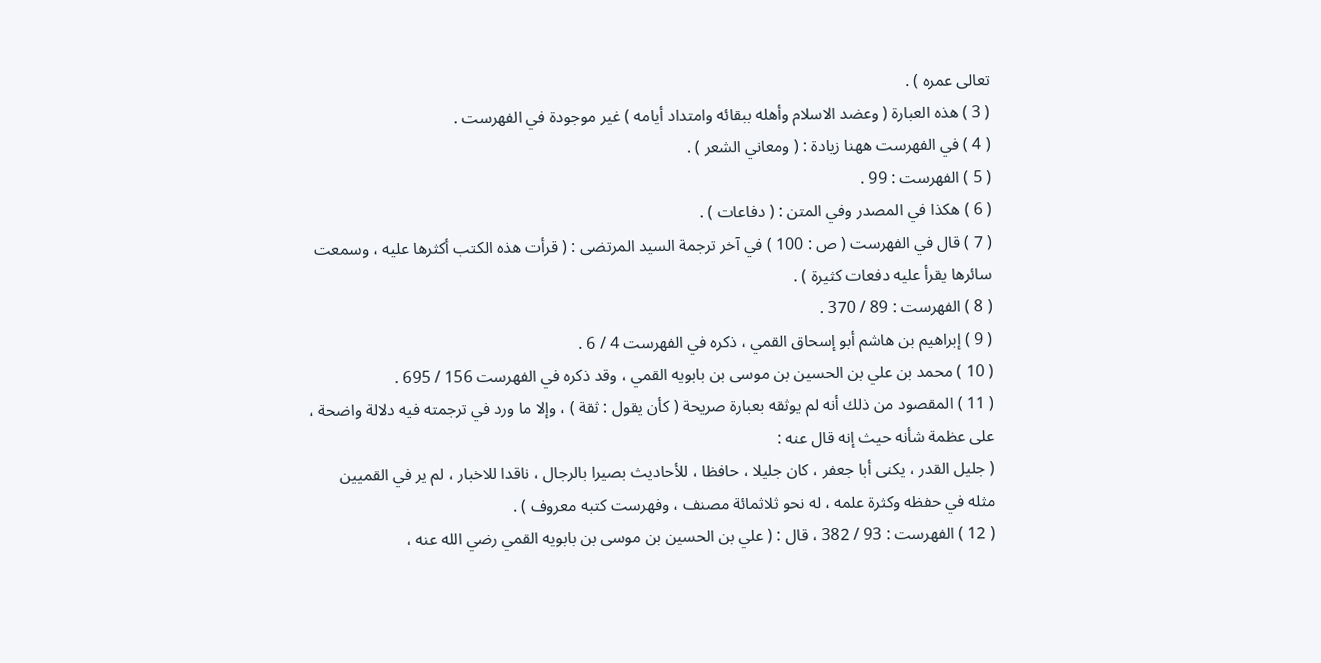تعالى عمره ) .
( 3 ) هذه العبارة ( وعضد الاسلام وأهله ببقائه وامتداد أيامه ) غير موجودة في الفهرست .
( 4 ) في الفهرست ههنا زيادة : ( ومعاني الشعر ) .
( 5 ) الفهرست : 99 .
( 6 ) هكذا في المصدر وفي المتن : ( دفاعات ) .
( 7 ) قال في الفهرست ( ص : 100 ) في آخر ترجمة السيد المرتضى : ( قرأت هذه الكتب أكثرها عليه ، وسمعت
سائرها يقرأ عليه دفعات كثيرة ) .
( 8 ) الفهرست : 89 / 370 .
( 9 ) إبراهيم بن هاشم أبو إسحاق القمي ، ذكره في الفهرست 4 / 6 .
( 10 ) محمد بن علي بن الحسين بن موسى بن بابويه القمي ، وقد ذكره في الفهرست 156 / 695 .
( 11 ) المقصود من ذلك أنه لم يوثقه بعبارة صريحة ( كأن يقول : ثقة ) ، وإلا ما ورد في ترجمته فيه دلالة واضحة ،
على عظمة شأنه حيث إنه قال عنه :
( جليل القدر ، يكنى أبا جعفر ، كان جليلا ، حافظا ، للأحاديث بصيرا بالرجال ، ناقدا للاخبار ، لم ير في القميين
مثله في حفظه وكثرة علمه ، له نحو ثلاثمائة مصنف ، وفهرست كتبه معروف ) .
( 12 ) الفهرست : 93 / 382 ، قال : ( علي بن الحسين بن موسى بن بابويه القمي رضي الله عنه ،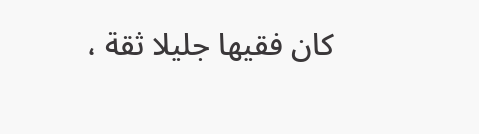كان فقيها جليلا ثقة ،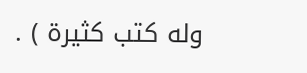وله كتب كثيرة ) .